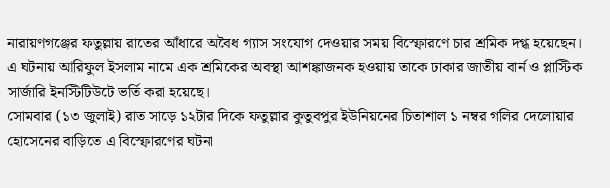নারায়ণগঞ্জের ফতুল্লায় রাতের আঁধারে অবৈধ গ্যাস সংযোগ দেওয়ার সময় বিস্ফোরণে চার শ্রমিক দগ্ধ হয়েছেন। এ ঘটনায় আরিফুল ইসলাম নামে এক শ্রমিকের অবস্থা আশঙ্কাজনক হওয়ায় তাকে ঢাকার জাতীয় বার্ন ও প্লাস্টিক সার্জারি ইনস্টিটিউটে ভর্তি করা হয়েছে।
সোমবার (১৩ জুলাই) রাত সাড়ে ১২টার দিকে ফতুল্লার কুতুবপুর ইউনিয়নের চিতাশাল ১ নম্বর গলির দেলোয়ার হোসেনের বাড়িতে এ বিস্ফোরণের ঘটনা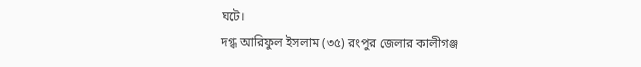ঘটে।
দগ্ধ আরিফুল ইসলাম (৩৫) রংপুর জেলার কালীগঞ্জ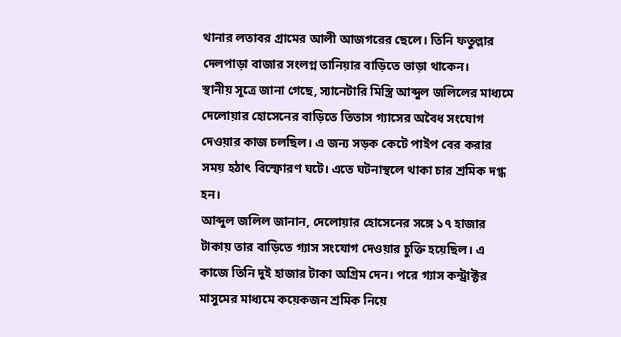থানার লতাবর গ্রামের আলী আজগরের ছেলে। তিনি ফতুল্লার দেলপাড়া বাজার সংলগ্ন তানিয়ার বাড়িতে ভাড়া থাকেন।
স্থানীয় সূত্রে জানা গেছে, স্যানেটারি মিস্ত্রি আব্দুল জলিলের মাধ্যমে দেলোয়ার হোসেনের বাড়িতে তিতাস গ্যাসের অবৈধ সংযোগ দেওয়ার কাজ চলছিল। এ জন্য সড়ক কেটে পাইপ বের করার সময় হঠাৎ বিস্ফোরণ ঘটে। এতে ঘটনাস্থলে থাকা চার শ্রমিক দগ্ধ হন।
আব্দুল জলিল জানান, দেলোয়ার হোসেনের সঙ্গে ১৭ হাজার টাকায় তার বাড়িতে গ্যাস সংযোগ দেওয়ার চুক্তি হয়েছিল। এ কাজে তিনি দুই হাজার টাকা অগ্রিম দেন। পরে গ্যাস কন্ট্রাক্টর মাসুমের মাধ্যমে কয়েকজন শ্রমিক নিয়ে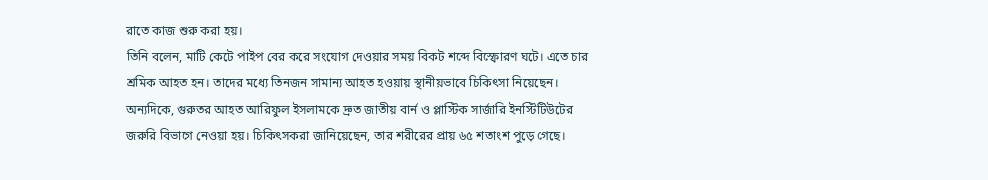রাতে কাজ শুরু করা হয়।
তিনি বলেন, মাটি কেটে পাইপ বের করে সংযোগ দেওয়ার সময় বিকট শব্দে বিস্ফোরণ ঘটে। এতে চার শ্রমিক আহত হন। তাদের মধ্যে তিনজন সামান্য আহত হওয়ায় স্থানীয়ভাবে চিকিৎসা নিয়েছেন।
অন্যদিকে, গুরুতর আহত আরিফুল ইসলামকে দ্রুত জাতীয় বার্ন ও প্লাস্টিক সার্জারি ইনস্টিটিউটের জরুরি বিভাগে নেওয়া হয়। চিকিৎসকরা জানিয়েছেন, তার শরীরের প্রায় ৬৫ শতাংশ পুড়ে গেছে।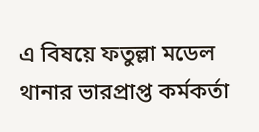এ বিষয়ে ফতুল্লা মডেল থানার ভারপ্রাপ্ত কর্মকর্তা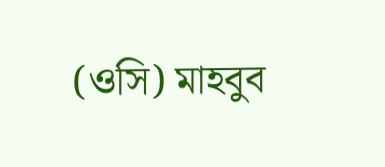(ওসি) মাহবুব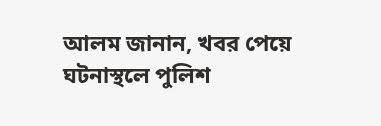আলম জানান, খবর পেয়ে ঘটনাস্থলে পুলিশ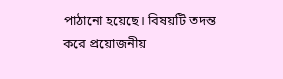পাঠানো হয়েছে। বিষয়টি তদন্ত করে প্রয়োজনীয়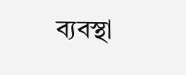ব্যবস্থা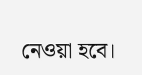নেওয়া হবে।